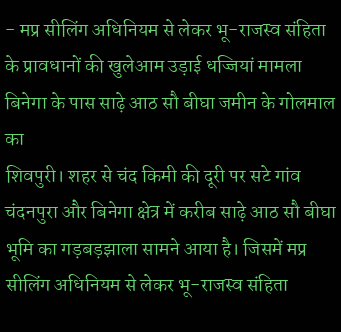- मप्र सीलिंग अधिनियम से लेकर भू-राजस्व संहिता के प्रावधानों की खुलेआम उड़ाई धज्जियां मामला बिनेगा के पास साढ़े आठ सौ बीघा जमीन के गोलमाल का
शिवपुरी। शहर से चंद किमी की दूरी पर सटे गांव चंदनपुरा और बिनेगा क्षेत्र में करीब साढ़े आठ सौ बीघा भूमि का गड़बड़झाला सामने आया है। जिसमें मप्र सीलिंग अधिनियम से लेकर भू-राजस्व संहिता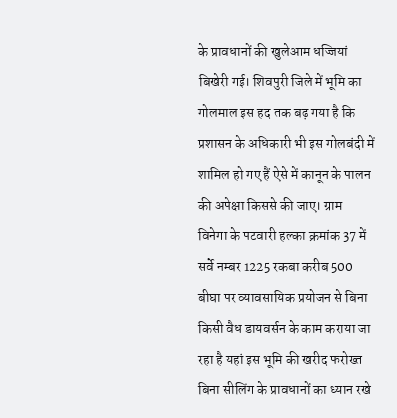के प्रावधानों की खुलेआम धज्जियां बिखेरी गई। शिवपुरी जिले में भूमि का गोलमाल इस हद तक बढ़ गया है कि प्रशासन के अधिकारी भी इस गोलबंदी में शामिल हो गए हैं ऐसे में कानून के पालन की अपेक्षा किससे की जाए। ग्राम विनेगा के पटवारी हल्का क्रमांक 37 में सर्वे नम्बर 1225 रकबा करीब 500 बीघा पर व्यावसायिक प्रयोजन से बिना किसी वैध डायवर्सन के काम कराया जा रहा है यहां इस भूमि की खरीद फरोख्त बिना सीलिंग के प्रावधानों का ध्यान रखे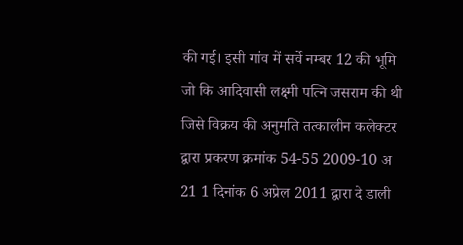की गई। इसी गांव में सर्वे नम्बर 12 की भूमि जो कि आदिवासी लक्ष्मी पत्नि जसराम की थी जिसे विक्रय की अनुमति तत्कालीन कलेक्टर द्वारा प्रकरण क्रमांक 54-55 2009-10 अ 21 1 दिनांक 6 अप्रेल 2011 द्वारा दे डाली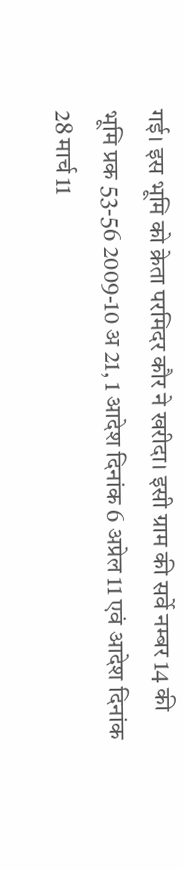गई। इस भूमि को क्रेता परमिदर कौर ने खरीदा। इसी ग्राम की सर्वे नम्बर 14 की भूमि प्रक 53-56 2009-10 अ 21, 1 आदेश दिनांक 6 अप्रेल 11 एवं आदेश दिनांक 28 मार्च 11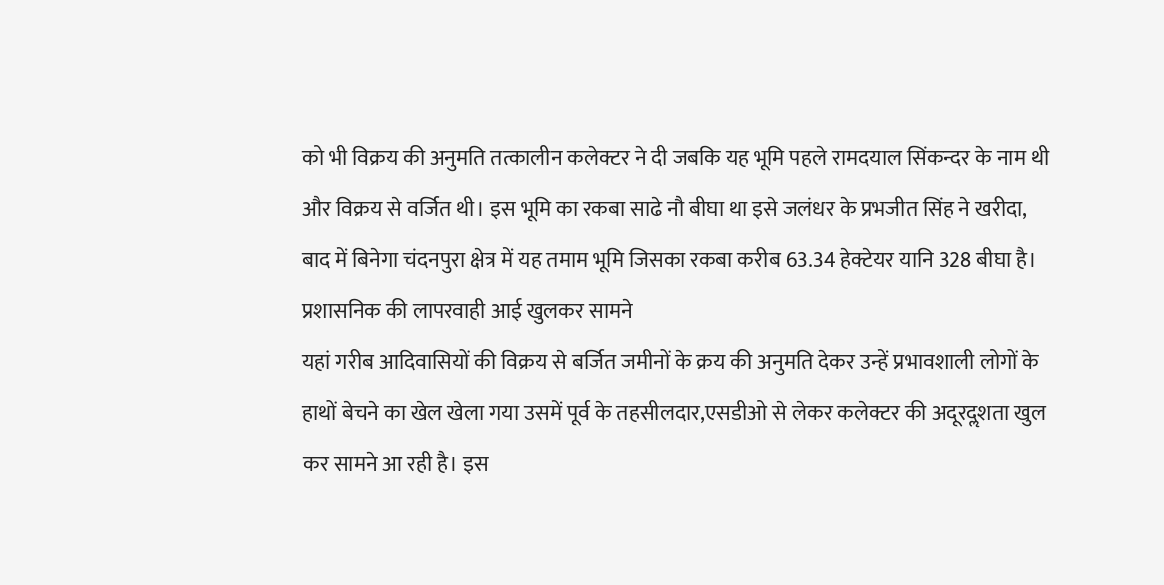को भी विक्रय की अनुमति तत्कालीन कलेक्टर ने दी जबकि यह भूमि पहले रामदयाल सिंकन्दर के नाम थी और विक्रय से वर्जित थी। इस भूमि का रकबा साढे नौ बीघा था इसे जलंधर के प्रभजीत सिंह ने खरीदा, बाद में बिनेगा चंदनपुरा क्षेत्र में यह तमाम भूमि जिसका रकबा करीब 63.34 हेक्टेयर यानि 328 बीघा है।
प्रशासनिक की लापरवाही आई खुलकर सामने
यहां गरीब आदिवासियों की विक्रय से बर्जित जमीनों के क्रय की अनुमति देकर उन्हें प्रभावशाली लोगों के हाथों बेचने का खेल खेला गया उसमें पूर्व के तहसीलदार,एसडीओ से लेकर कलेक्टर की अदूरदॢशता खुल कर सामने आ रही है। इस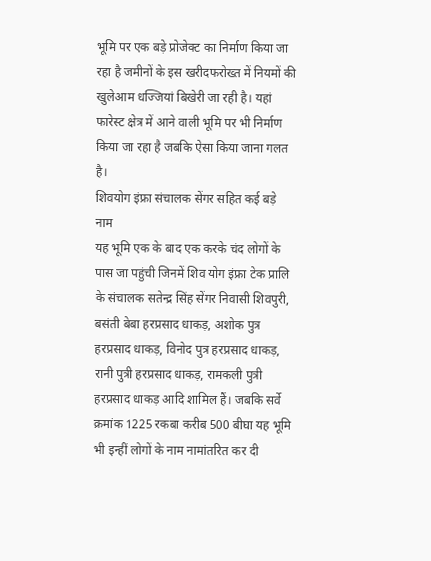भूमि पर एक बड़े प्रोजेक्ट का निर्माण किया जा रहा है जमीनों के इस खरीदफरोख्त में नियमों की खुलेआम धज्जियां बिखेरी जा रही है। यहां फारेस्ट क्षेत्र में आने वाली भूमि पर भी निर्माण किया जा रहा है जबकि ऐसा किया जाना गलत है।
शिवयोग इंफ्रा संचालक सेंगर सहित कई बड़े नाम
यह भूमि एक के बाद एक करके चंद लोगों के पास जा पहुंची जिनमें शिव योग इंफ्रा टेक प्रालि के संचालक सतेन्द्र सिंह सेंगर निवासी शिवपुरी, बसंती बेबा हरप्रसाद धाकड़, अशोक पुत्र हरप्रसाद धाकड़, विनोद पुत्र हरप्रसाद धाकड़, रानी पुत्री हरप्रसाद धाकड़, रामकली पुत्री हरप्रसाद धाकड़ आदि शामिल हैं। जबकि सर्वे क्रमांक 1225 रकबा करीब 500 बीघा यह भूमि भी इन्हीं लोगों के नाम नामांतरित कर दी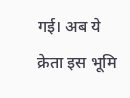गई। अब ये क्रेता इस भूमि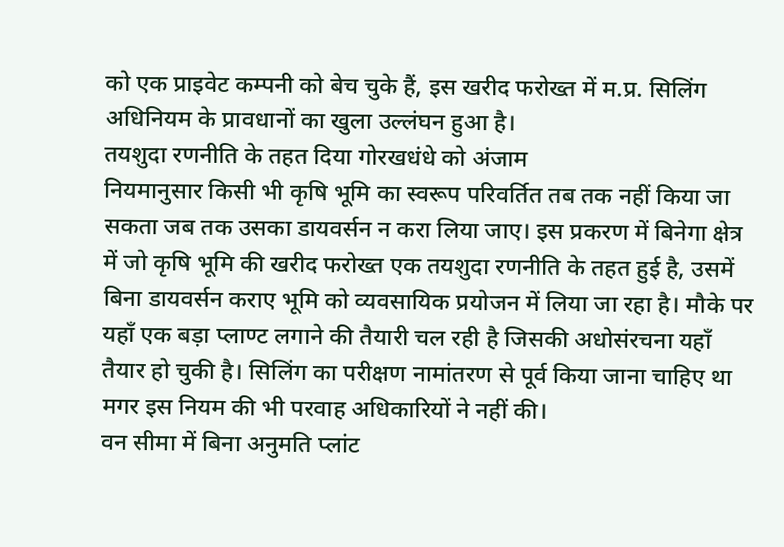को एक प्राइवेट कम्पनी को बेच चुके हैं, इस खरीद फरोख्त में म.प्र. सिलिंग अधिनियम के प्रावधानों का खुला उल्लंघन हुआ है।
तयशुदा रणनीति के तहत दिया गोरखधंधे को अंजाम
नियमानुसार किसी भी कृषि भूमि का स्वरूप परिवर्तित तब तक नहीं किया जा सकता जब तक उसका डायवर्सन न करा लिया जाए। इस प्रकरण में बिनेगा क्षेत्र में जो कृषि भूमि की खरीद फरोख्त एक तयशुदा रणनीति के तहत हुई है, उसमें बिना डायवर्सन कराए भूमि को व्यवसायिक प्रयोजन में लिया जा रहा है। मौके पर यहाँ एक बड़ा प्लाण्ट लगाने की तैयारी चल रही है जिसकी अधोसंरचना यहाँ तैयार हो चुकी है। सिलिंग का परीक्षण नामांतरण से पूर्व किया जाना चाहिए था मगर इस नियम की भी परवाह अधिकारियों ने नहीं की।
वन सीमा में बिना अनुमति प्लांट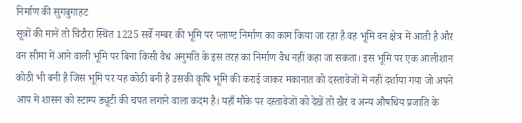निर्माण की सुगबुगाहट
सूत्रों की मानें तो चिटौरा स्थित 1225 सर्वे नम्बर की भूमि पर प्लाण्ट निर्माण का काम किया जा रहा है वह भूमि वन क्षेत्र में आती है और वन सीमा में आने वाली भूमि पर बिना किसी वैध अनुमति के इस तरह का निर्माण वैध नहीं कहा जा सकता। इस भूमि पर एक आलीशान कोठी भी बनी है जिस भूमि पर यह कोठी बनी है उसकी कृषि भूमि की कराई जाकर मकानात को दस्तावेजों में नहीं दर्शाया गया जो अपने आप में शासन को स्टाम्प ड्यूटी की चपत लगाने वाला कदम है। यहाँ मौके पर दस्तावेजों को देखें तो खैर व अन्य औषधिय प्रजाति के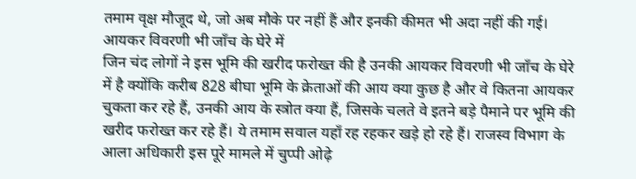तमाम वृक्ष मौजूद थे, जो अब मौके पर नहीं हैं और इनकी कीमत भी अदा नहीं की गई।
आयकर विवरणी भी जाँच के घेरे में
जिन चंद लोगों ने इस भूमि की खरीद फरोख्त की है उनकी आयकर विवरणी भी जाँच के घेरे में है क्योंकि करीब 828 बीघा भूमि के क्रेताओं की आय क्या कुछ है और वे कितना आयकर चुकता कर रहे हैं, उनकी आय के स्त्रोत क्या हैं, जिसके चलते वे इतने बड़े पैमाने पर भूमि की खरीद फरोख्त कर रहे हैं। ये तमाम सवाल यहाँ रह रहकर खड़े हो रहे हैं। राजस्व विभाग के आला अधिकारी इस पूरे मामले में चुप्पी ओढ़े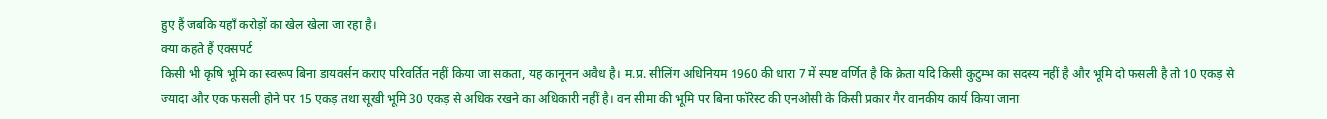हुए हैं जबकि यहाँ करोड़ों का खेल खेला जा रहा है।
क्या कहते हैं एक्सपर्ट
किसी भी कृषि भूमि का स्वरूप बिना डायवर्सन कराए परिवर्तित नहीं किया जा सकता, यह कानूनन अवैध है। म.प्र. सीलिंग अधिनियम 1960 की धारा 7 में स्पष्ट वर्णित है कि क्रेता यदि किसी कुटुम्भ का सदस्य नहीं है और भूमि दो फसली है तो 10 एकड़ से ज्यादा और एक फसली होने पर 15 एकड़ तथा सूखी भूमि 30 एकड़ से अधिक रखने का अधिकारी नहीं है। वन सीमा की भूमि पर बिना फॉरेस्ट की एनओसी के किसी प्रकार गैर वानकीय कार्य किया जाना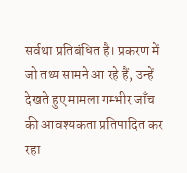सर्वथा प्रतिबंधित है। प्रकरण में जो तथ्य सामने आ रहे हैं, उन्हें देखते हुए मामला गम्भीर जाँच की आवश्यकता प्रतिपादित कर रहा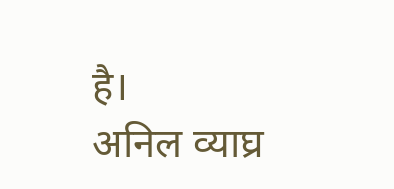है।
अनिल व्याघ्र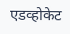एडव्होकेट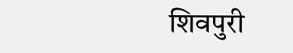शिवपुरी